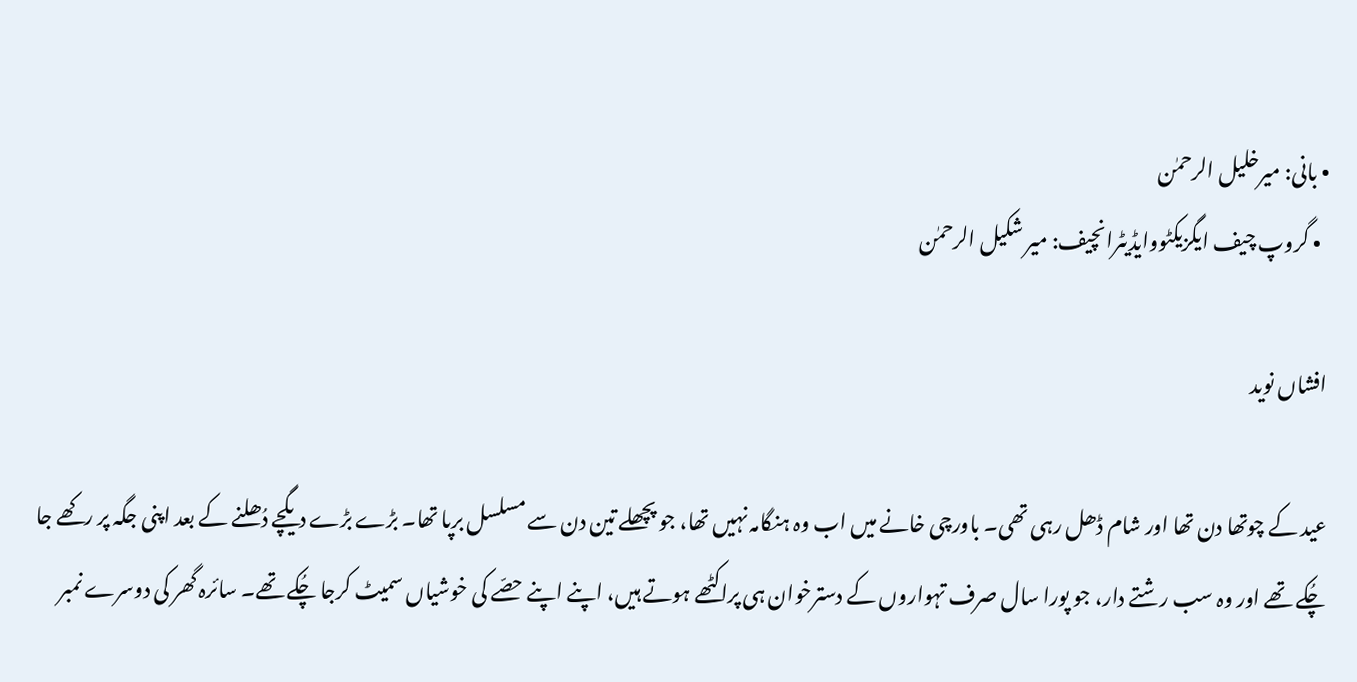• بانی: میرخلیل الرحمٰن
  • گروپ چیف ایگزیکٹووایڈیٹرانچیف: میر شکیل الرحمٰن

افشاں نوید

عید کے چوتھا دن تھا اور شام ڈھل رہی تھی۔ باورچی خانے میں اب وہ ہنگامہ نہیں تھا، جو پچھلے تین دن سے مسلسل برپا تھا۔ بڑے بڑے دیگچے دُھلنے کے بعد اپنی جگہ پر رکھے جا چُکے تھے اور وہ سب رشتے دار، جو پورا سال صرف تہواروں کے دسترخوان ہی پراکٹھے ہوتے ہیں، اپنے اپنے حصّے کی خوشیاں سمیٹ کرجا چُکے تھے۔ سائرہ گھر کی دوسرے نمبر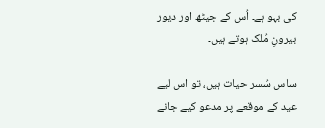کی بہو ہے۔ اُس کے جیٹھ اور دیور بیرونِ مُلک ہوتے ہیں۔

ساس سُسر حیات ہیں، تو اس لیے عید کے موقعے پر مدعو کیے جانے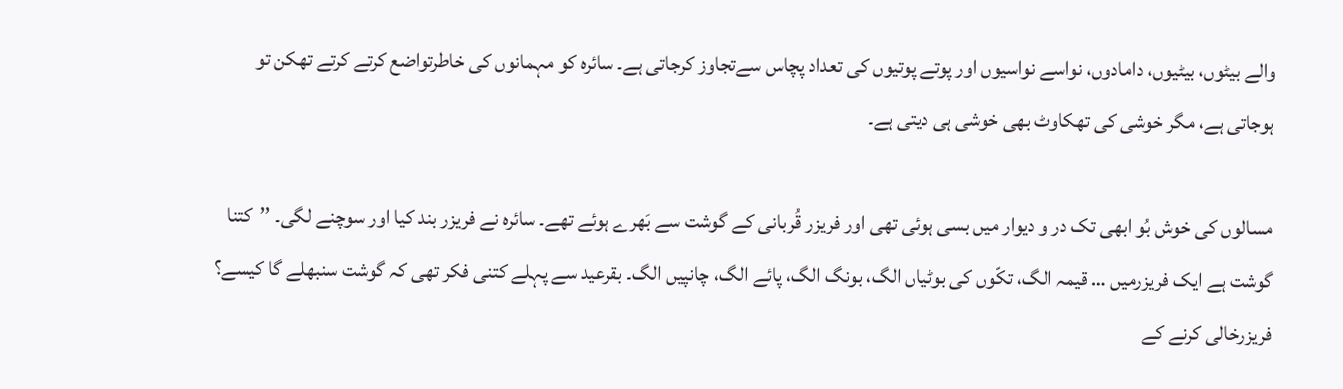والے بیٹوں، بیٹیوں، دامادوں، نواسے نواسیوں اور پوتے پوتیوں کی تعداد پچاس سےتجاوز کرجاتی ہے۔ سائرہ کو مہمانوں کی خاطرتواضع کرتے کرتے تھکن تو ہوجاتی ہے، مگر خوشی کی تھکاوٹ بھی خوشی ہی دیتی ہے۔

مسالوں کی خوش بُو ابھی تک در و دیوار میں بسی ہوئی تھی اور فریزر قُربانی کے گوشت سے بَھرے ہوئے تھے۔ سائرہ نے فریزر بند کیا اور سوچنے لگی۔ ’’کتنا گوشت ہے ایک فریزرمیں … قیمہ الگ، تکّوں کی بوٹیاں الگ، بونگ الگ، پائے الگ، چانپیں الگ۔ بقرعید سے پہلے کتنی فکر تھی کہ گوشت سنبھلے گا کیسے؟ فریزرخالی کرنے کے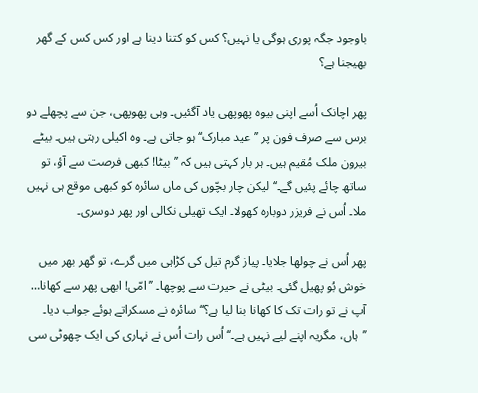باوجود جگہ پوری ہوگی یا نہیں؟ کس کو کتنا دینا ہے اور کس کس کے گھر بھیجنا ہے؟

پھر اچانک اُسے اپنی بیوہ پھوپھی یاد آگئیں۔ وہی پھوپھی، جن سے پچھلے دو برس سے صرف فون پر ’’عید مبارک‘‘ ہو جاتی ہے۔ وہ اکیلی رہتی ہیں۔ بیٹے بیرون ملک مُقیم ہیں۔ ہر بار کہتی ہیں کہ ’’بیٹا! کبھی فرصت سے آؤ، تو ساتھ چائے پئیں گے۔‘‘ لیکن چار بچّوں کی ماں سائرہ کو کبھی موقع ہی نہیں ملا۔ اُس نے فریزر دوبارہ کھولا۔ ایک تھیلی نکالی اور پھر دوسری۔

پھر اُس نے چولھا جلایا۔ پیاز گرم تیل کی کڑاہی میں گرے، تو گھر بھر میں خوش بُو پھیل گئی۔ بیٹی نے حیرت سے پوچھا۔ ’’امّی! ابھی پھر سے کھانا… آپ نے تو رات تک کا کھانا بنا لیا ہے؟‘‘ سائرہ نے مسکراتے ہوئے جواب دیا۔ ’’ہاں، مگریہ اپنے لیے نہیں ہے۔‘‘ اُس رات اُس نے نہاری کی ایک چھوٹی سی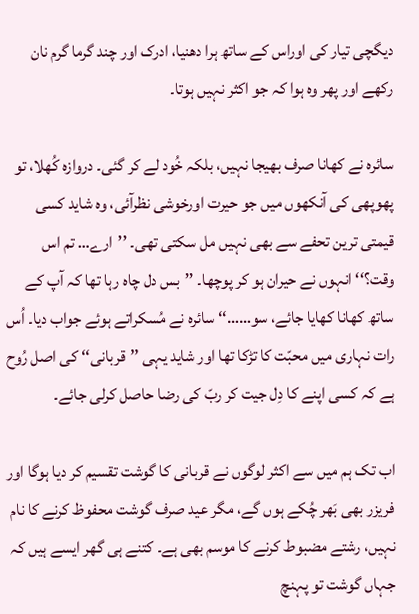دیگچی تیار کی اوراس کے ساتھ ہرا دھنیا، ادرک اور چند گرما گرم نان رکھے اور پھر وہ ہوا کہ جو اکثر نہیں ہوتا۔

سائرہ نے کھانا صرف بھیجا نہیں، بلکہ خُود لے کر گئی۔ دروازہ کُھلا، تو پھوپھی کی آنکھوں میں جو حیرت اورخوشی نظرآئی، وہ شاید کسی قیمتی ترین تحفے سے بھی نہیں مل سکتی تھی۔ ’’ارے… تم اس وقت؟‘‘ انہوں نے حیران ہو کر پوچھا۔ ’’بس دل چاہ رہا تھا کہ آپ کے ساتھ کھانا کھایا جائے، سو……‘‘ سائرہ نے مُسکراتے ہوئے جواب دیا۔ اُس رات نہاری میں محبّت کا تڑکا تھا اور شاید یہی ’’قربانی‘‘ کی اصل رُوح ہے کہ کسی اپنے کا دِل جیت کر ربّ کی رضا حاصل کرلی جائے۔

اب تک ہم میں سے اکثر لوگوں نے قربانی کا گوشت تقسیم کر دیا ہوگا اور فریزر بھی بَھر چُکے ہوں گے، مگر عید صرف گوشت محفوظ کرنے کا نام نہیں، رشتے مضبوط کرنے کا موسم بھی ہے۔ کتنے ہی گھر ایسے ہیں کہ جہاں گوشت تو پہنچ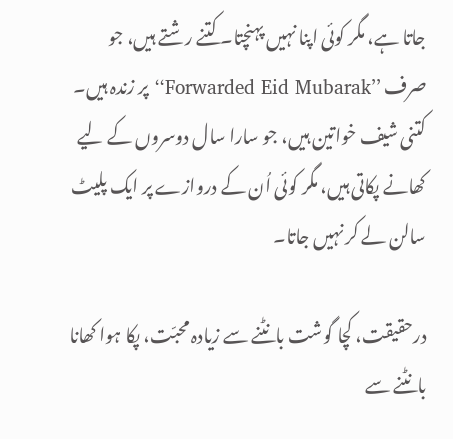جاتا ہے، مگر کوئی اپنا نہیں پہنچتا۔ کتنے رشتے ہیں، جو صرف ’’Forwarded Eid Mubarak‘‘ پر زندہ ہیں۔ کتنی شیف خواتین ہیں، جو سارا سال دوسروں کے لیے کھانے پکاتی ہیں، مگر کوئی اُن کے دروازے پر ایک پلیٹ سالن لے کر نہیں جاتا۔

درحقیقت، کچا گوشت بانٹنے سے زیادہ محبّت، پکا ہوا کھانا بانٹنے سے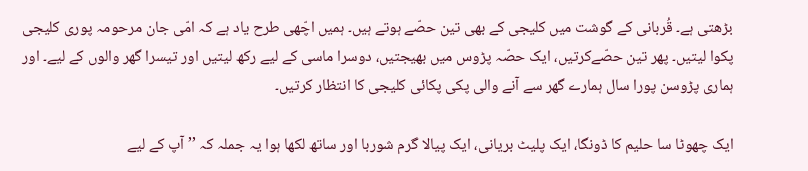بڑھتی ہے۔ قُربانی کے گوشت میں کلیجی کے بھی تین حصّے ہوتے ہیں۔ ہمیں اچّھی طرح یاد ہے کہ امّی جان مرحومہ پوری کلیجی پکوا لیتیں۔ پھر تین حصّےکرتیں، ایک حصّہ پڑوس میں بھیجتیں، دوسرا ماسی کے لیے رکھ لیتیں اور تیسرا گھر والوں کے لیے۔ اور ہماری پڑوسن پورا سال ہمارے گھر سے آنے والی پکی پکائی کلیجی کا انتظار کرتیں۔

ایک چھوٹا سا حلیم کا ڈونگا، ایک پلیٹ بریانی، ایک پیالا گرم شوربا اور ساتھ لکھا ہوا یہ جملہ کہ ’’آپ کے لیے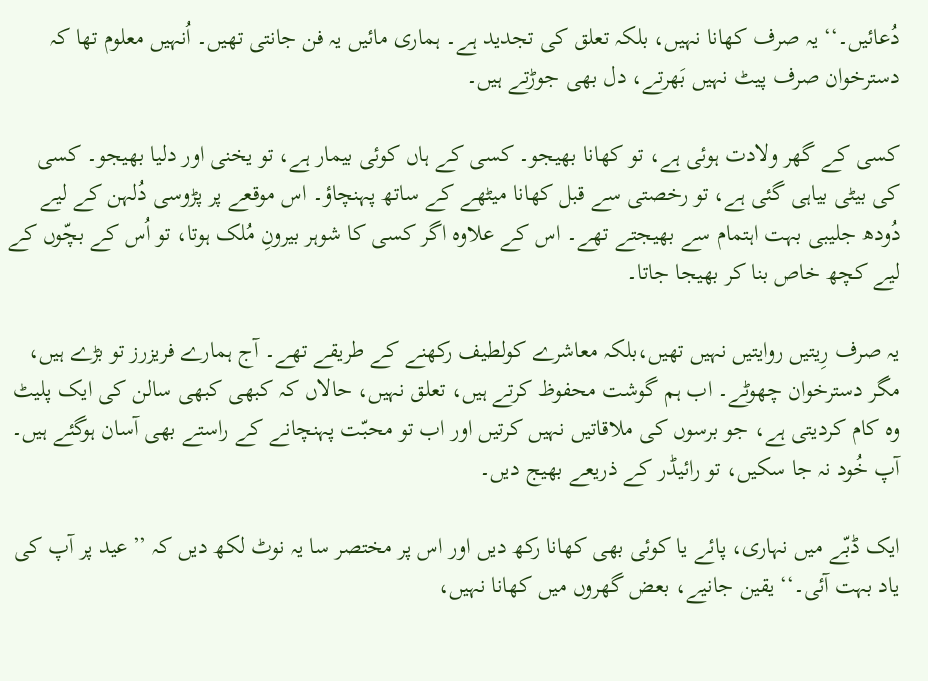دُعائیں۔‘‘ یہ صرف کھانا نہیں، بلکہ تعلق کی تجدید ہے۔ ہماری مائیں یہ فن جانتی تھیں۔ اُنہیں معلوم تھا کہ دسترخوان صرف پیٹ نہیں بَھرتے، دل بھی جوڑتے ہیں۔

کسی کے گھر ولادت ہوئی ہے، تو کھانا بھیجو۔ کسی کے ہاں کوئی بیمار ہے، تو یخنی اور دلیا بھیجو۔ کسی کی بیٹی بیاہی گئی ہے، تو رخصتی سے قبل کھانا میٹھے کے ساتھ پہنچاؤ۔ اس موقعے پر پڑوسی دُلہن کے لیے دُودھ جلیبی بہت اہتمام سے بھیجتے تھے۔ اس کے علاوہ اگر کسی کا شوہر بیرونِ مُلک ہوتا، تو اُس کے بچّوں کے لیے کچھ خاص بنا کر بھیجا جاتا۔

یہ صرف رِیتیں روایتیں نہیں تھیں،بلکہ معاشرے کولطیف رکھنے کے طریقے تھے۔ آج ہمارے فریزرز تو بڑے ہیں، مگر دسترخوان چھوٹے۔ اب ہم گوشت محفوظ کرتے ہیں، تعلق نہیں، حالاں کہ کبھی کبھی سالن کی ایک پلیٹ وہ کام کردیتی ہے، جو برسوں کی ملاقاتیں نہیں کرتیں اور اب تو محبّت پہنچانے کے راستے بھی آسان ہوگئے ہیں۔ آپ خُود نہ جا سکیں، تو رائیڈر کے ذریعے بھیج دیں۔

ایک ڈبّے میں نہاری، پائے یا کوئی بھی کھانا رکھ دیں اور اس پر مختصر سا یہ نوٹ لکھ دیں کہ ’’عید پر آپ کی یاد بہت آئی۔‘‘ یقین جانیے، بعض گھروں میں کھانا نہیں،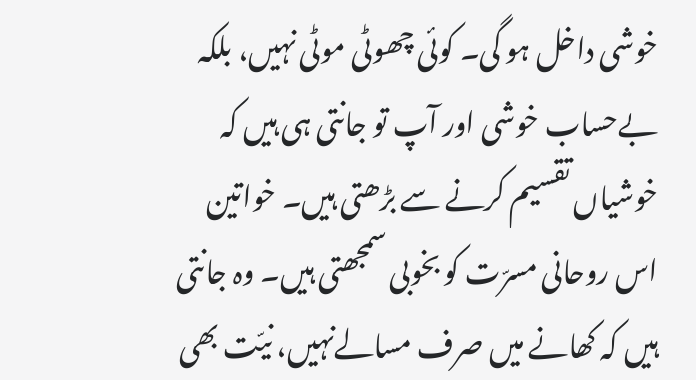خوشی داخل ہو گی۔ کوئی چھوٹی موٹی نہیں، بلکہ بےحساب خوشی اور آپ تو جانتی ہی ہیں کہ خوشیاں تقسیم کرنے سے بڑھتی ہیں۔ خواتین اس روحانی مسرّت کو بخوبی سمجھتی ہیں۔ وہ جانتی ہیں کہ کھانے میں صرف مسالےنہیں، نیّت بھی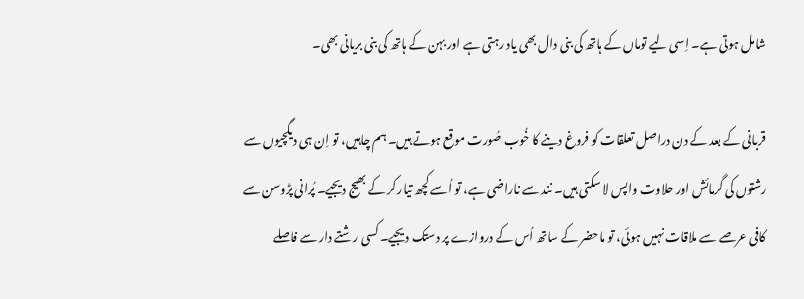شامل ہوتی ہے۔ اِسی لیے توماں کے ہاتھ کی بنی دال بھی یاد رہتی ہے اور بہن کے ہاتھ کی بنی بریانی بھی۔

قربانی کے بعد کے دن دراصل تعلقات کو فروغ دینے کا خُوب صُورت موقع ہوتے ہیں۔ ہم چاہیں، تو اِن ہی دیگچیوں سے رشتوں کی گرمائش اور حلاوت واپس لا سکتی ہیں۔ نند سے ناراضی ہے، تو اُسے کچھ تیار کر کے بھیج دیجیے۔ پُرانی پڑوسن سے کافی عرصے سے ملاقات نہیں ہوئی، تو ماحضر کے ساتھ اُس کے دروازے پر دستک دیجیے۔ کسی رشتے دار سے فاصلے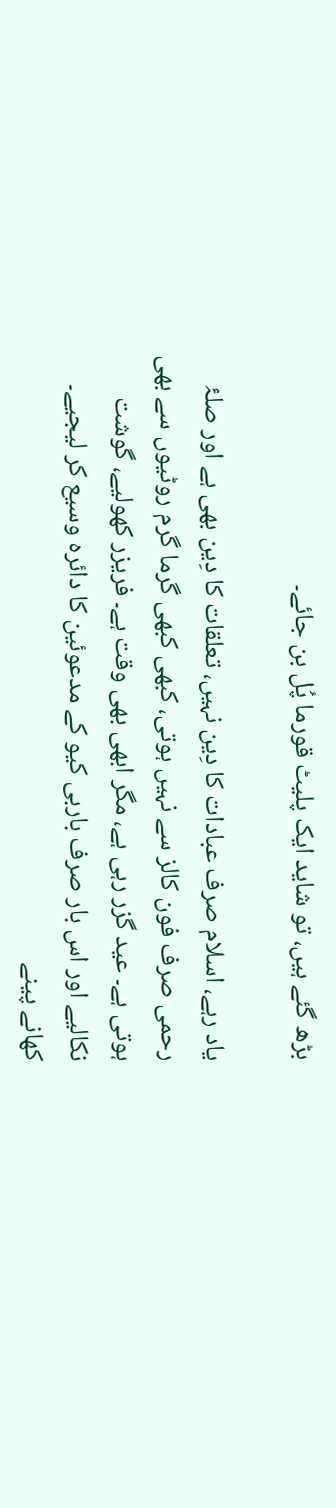بڑھ گئے ہیں، تو شاید ایک پلیٹ قورما پُل بن جائے۔

یاد رہے، اسلام صرف عبادات کا دِین نہیں، تعلقات کا دِین بھی ہے اور صلۂ رحمی صرف فون کالز سے نہیں ہوتی، کبھی کبھی گرما گرم روٹیوں سے بھی ہوتی ہے۔ عید گزر رہی ہے، مگر ابھی بھی وقت ہے۔ فریزر کھولیے، گوشت نکالیے اور اس بار صرف باربی کیو کے مدعوئین کا دائرہ وسیع کر لیجیے۔ کھانے پینے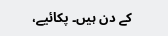کے دن ہیں۔ پکائیے،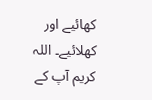کھائیے اور کھلائیے۔ اللہ کریم آپ کے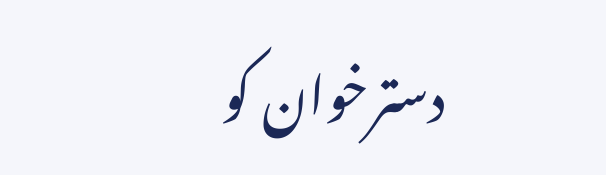دسترخوان کو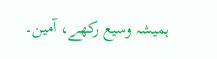ہمیشہ وسیع رکھے، آمین۔